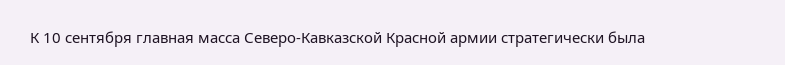К 10 сентября главная масса Северо-Кавказской Красной армии стратегически была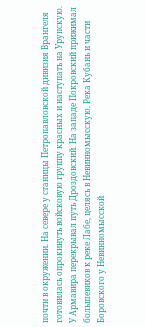почти в окружении. На севере у станицы Петропавловской дивизия Врангеля готовилась опрокинуть войсковую группу красных и наступать на Урупскую. У Армавира перекрывал путь Дроздовский. На западе Покровский прижимал большевиков к реке Лабе, целясь в Невинномысскую. Река Кубань и части Боровского у Невинномысской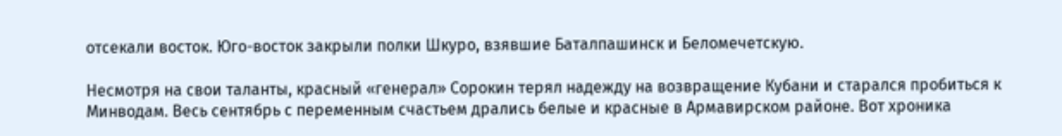отсекали восток. Юго-восток закрыли полки Шкуро, взявшие Баталпашинск и Беломечетскую.

Несмотря на свои таланты, красный «генерал» Сорокин терял надежду на возвращение Кубани и старался пробиться к Минводам. Весь сентябрь с переменным счастьем дрались белые и красные в Армавирском районе. Вот хроника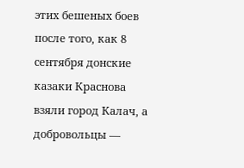этих бешеных боев после того, как 8 сентября донские казаки Краснова взяли город Калач, а добровольцы —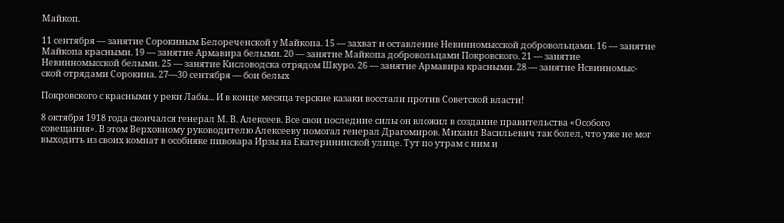Майкоп.

11 сентября — занятие Сорокиным Белореченской у Майкопа. 15 — захват и оставление Невинномысской добровольцами. 16 — занятие Майкопа красными. 19 — занятие Армавира белыми. 20 — занятие Майкопа добровольцами Покровского. 21 — занятие Невинномысской белыми. 25 — занятие Кисловодска отрядом Шкуро. 26 — занятие Армавира красными. 28 — занятие Нсвинномыс-ской отрядами Сорокина. 27—30 сентября — бои белых

Покровского с красными у реки Лабы... И в конце месяца терские казаки восстали против Советской власти!

8 октября 1918 года скончался генерал М. В. Алексеев. Все свои последние силы он вложил в создание правительства «Особого совещания». В этом Верховному руководителю Алексееву помогал генерал Драгомиров. Михаил Васильевич так болел, что уже не мог выходить из своих комнат в особняке пивовара Ирзы на Екатерининской улице. Тут по утрам с ним и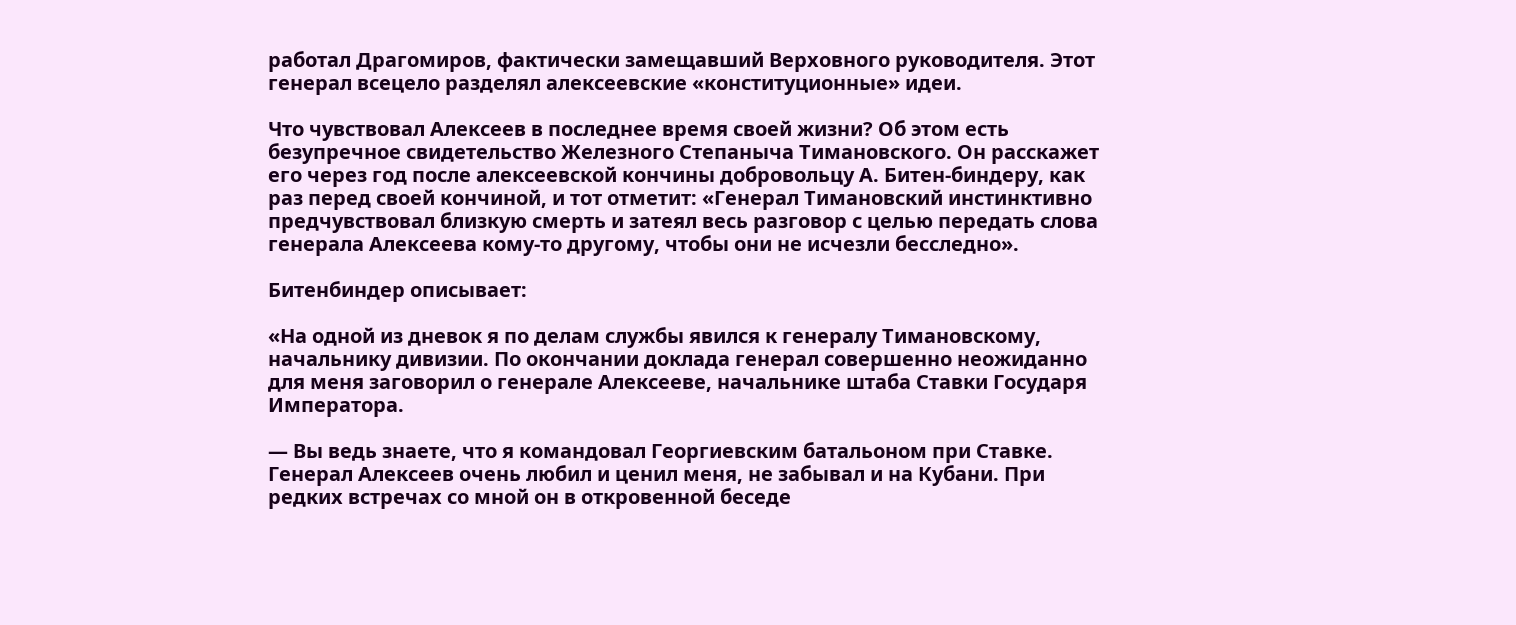работал Драгомиров, фактически замещавший Верховного руководителя. Этот генерал всецело разделял алексеевские «конституционные» идеи.

Что чувствовал Алексеев в последнее время своей жизни? Об этом есть безупречное свидетельство Железного Степаныча Тимановского. Он расскажет его через год после алексеевской кончины добровольцу А. Битен-биндеру, как раз перед своей кончиной, и тот отметит: «Генерал Тимановский инстинктивно предчувствовал близкую смерть и затеял весь разговор с целью передать слова генерала Алексеева кому-то другому, чтобы они не исчезли бесследно».

Битенбиндер описывает:

«На одной из дневок я по делам службы явился к генералу Тимановскому, начальнику дивизии. По окончании доклада генерал совершенно неожиданно для меня заговорил о генерале Алексееве, начальнике штаба Ставки Государя Императора.

— Вы ведь знаете, что я командовал Георгиевским батальоном при Ставке. Генерал Алексеев очень любил и ценил меня, не забывал и на Кубани. При редких встречах со мной он в откровенной беседе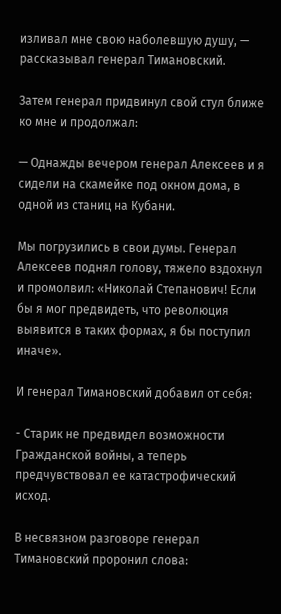изливал мне свою наболевшую душу, — рассказывал генерал Тимановский.

Затем генерал придвинул свой стул ближе ко мне и продолжал:

— Однажды вечером генерал Алексеев и я сидели на скамейке под окном дома, в одной из станиц на Кубани.

Мы погрузились в свои думы. Генерал Алексеев поднял голову, тяжело вздохнул и промолвил: «Николай Степанович! Если бы я мог предвидеть, что революция выявится в таких формах, я бы поступил иначе».

И генерал Тимановский добавил от себя:

- Старик не предвидел возможности Гражданской войны, а теперь предчувствовал ее катастрофический исход.

В несвязном разговоре генерал Тимановский проронил слова: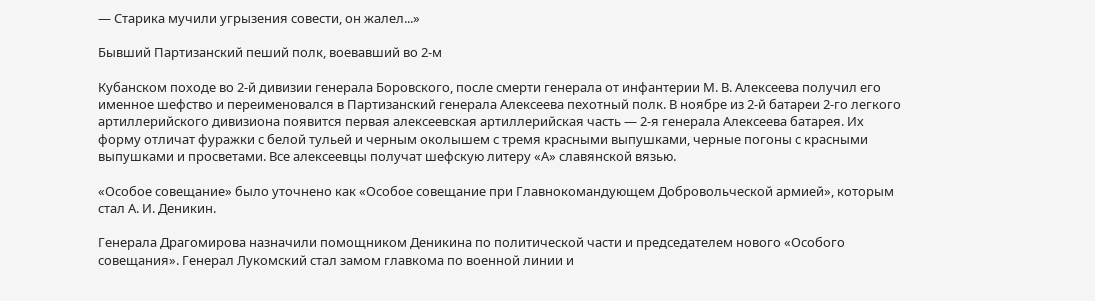— Старика мучили угрызения совести, он жалел...»

Бывший Партизанский пеший полк, воевавший во 2-м

Кубанском походе во 2-й дивизии генерала Боровского, после смерти генерала от инфантерии М. В. Алексеева получил его именное шефство и переименовался в Партизанский генерала Алексеева пехотный полк. В ноябре из 2-й батареи 2-го легкого артиллерийского дивизиона появится первая алексеевская артиллерийская часть — 2-я генерала Алексеева батарея. Их форму отличат фуражки с белой тульей и черным околышем с тремя красными выпушками, черные погоны с красными выпушками и просветами. Все алексеевцы получат шефскую литеру «А» славянской вязью.

«Особое совещание» было уточнено как «Особое совещание при Главнокомандующем Добровольческой армией», которым стал А. И. Деникин.

Генерала Драгомирова назначили помощником Деникина по политической части и председателем нового «Особого совещания». Генерал Лукомский стал замом главкома по военной линии и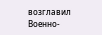возглавил Военно-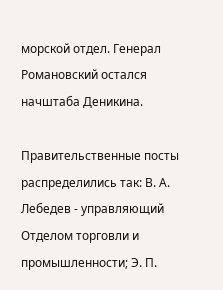морской отдел. Генерал Романовский остался начштаба Деникина.

Правительственные посты распределились так: В. А. Лебедев - управляющий Отделом торговли и промышленности; Э. П.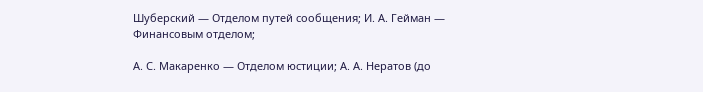Шуберский — Отделом путей сообщения; И. А. Гейман — Финансовым отделом;

А. С. Макаренко — Отделом юстиции; А. А. Нератов (до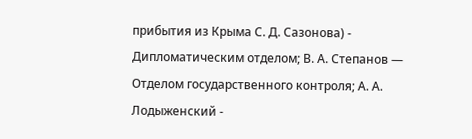прибытия из Крыма С. Д. Сазонова) - Дипломатическим отделом; В. А. Степанов — Отделом государственного контроля; А. А. Лодыженский -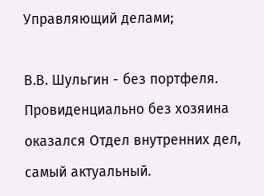Управляющий делами;

В.В. Шульгин - без портфеля. Провиденциально без хозяина оказался Отдел внутренних дел, самый актуальный.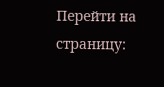Перейти на страницу: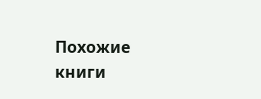Похожие книги